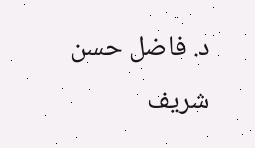د. فاضل حسن شريف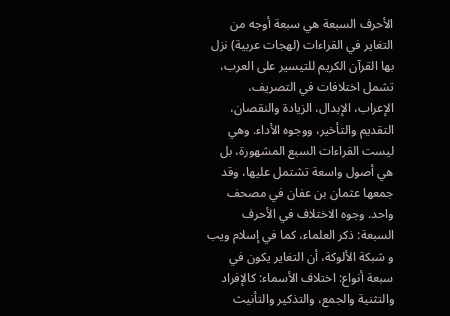الأحرف السبعة هي سبعة أوجه من التغاير في القراءات (لهجات عربية) نزل بها القرآن الكريم للتيسير على العرب، تشمل اختلافات في التصريف، الإعراب، الإبدال، الزيادة والنقصان، التقديم والتأخير، ووجوه الأداء. وهي ليست القراءات السبع المشهورة، بل هي أصول واسعة تشتمل عليها، وقد جمعها عثمان بن عفان في مصحف واحد. وجوه الاختلاف في الأحرف السبعة: ذكر العلماء، كما في إسلام ويب و شبكة الألوكة، أن التغاير يكون في سبعة أنواع: اختلاف الأسماء: كالإفراد والتثنية والجمع، والتذكير والتأنيث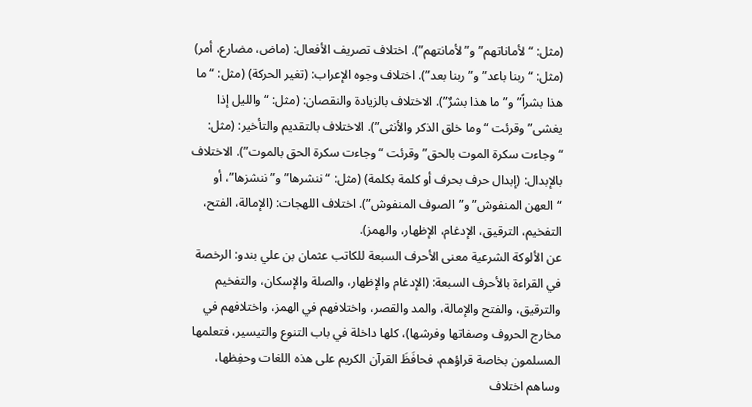(مثل: “لأماناتهم” و”لأمانتهم”). اختلاف تصريف الأفعال: (ماض، مضارع، أمر) (مثل: “ربنا باعد” و”ربنا بعد”). اختلاف وجوه الإعراب: (تغير الحركة) (مثل: “ما هذا بشراً” و”ما هذا بشرٌ”). الاختلاف بالزيادة والنقصان: (مثل: “والليل إذا يغشى” وقرئت “وما خلق الذكر والأنثى”). الاختلاف بالتقديم والتأخير: (مثل: “وجاءت سكرة الموت بالحق” وقرئت “وجاءت سكرة الحق بالموت”). الاختلاف بالإبدال: (إبدال حرف بحرف أو كلمة بكلمة) (مثل: “ننشرها” و”ننشزها”، أو “العهن المنفوش” و”الصوف المنفوش”). اختلاف اللهجات: (الإمالة، الفتح، التفخيم، الترقيق، الإدغام، الإظهار، والهمز).
عن الألوكة الشرعية معنى الأحرف السبعة للكاتب عثمان بن علي بندو: الرخصة في القراءة بالأحرف السبعة: (الإدغام والإظهار، والصلة والإسكان، والتفخيم والترقيق، والفتح والإمالة، والمد والقصر، واختلافهم في الهمز، واختلافهم في مخارج الحروف وصفاتها وفرشها)، كلها داخلة في باب التنوع والتيسير، فتعلمها المسلمون بخاصة قراؤهم، فحافَظَ القرآن الكريم على هذه اللغات وحفِظها، وساهم اختلاف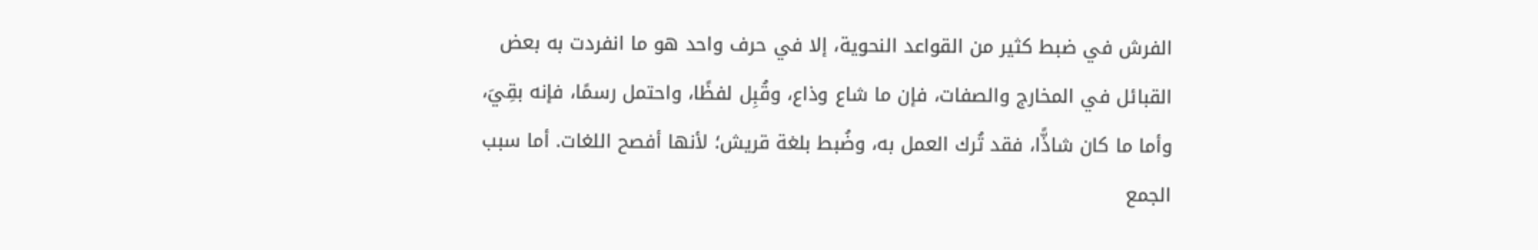الفرش في ضبط كثير من القواعد النحوية، إلا في حرف واحد هو ما انفردت به بعض القبائل في المخارج والصفات، فإن ما شاع وذاع، وقُبِل لفظًا، واحتمل رسمًا، فإنه بقِيَ، وأما ما كان شاذًّا، فقد تُرك العمل به، وضُبط بلغة قريش؛ لأنها أفصح اللغات. أما سبب الجمع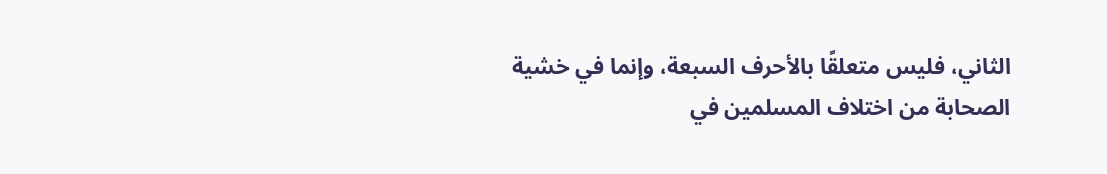الثاني، فليس متعلقًا بالأحرف السبعة، وإنما في خشية الصحابة من اختلاف المسلمين في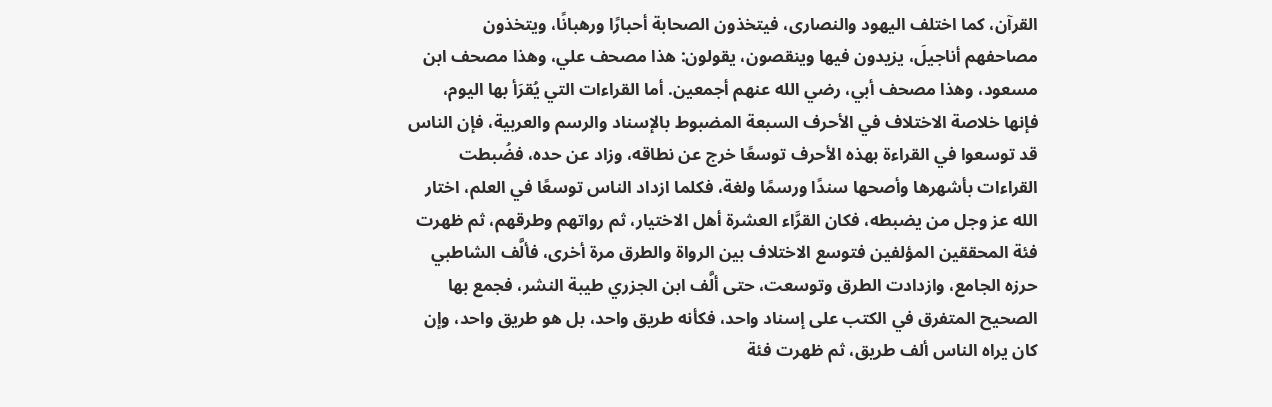القرآن، كما اختلف اليهود والنصارى، فيتخذون الصحابة أحبارًا ورهبانًا، ويتخذون مصاحفهم أناجيلَ، يزيدون فيها وينقصون، يقولون: هذا مصحف علي، وهذا مصحف ابن مسعود، وهذا مصحف أبي، رضي الله عنهم أجمعين. أما القراءات التي يُقرَأ بها اليوم، فإنها خلاصة الاختلاف في الأحرف السبعة المضبوط بالإسناد والرسم والعربية، فإن الناس قد توسعوا في القراءة بهذه الأحرف توسعًا خرج عن نطاقه، وزاد عن حده، فضُبطت القراءات بأشهرها وأصحها سندًا ورسمًا ولغة، فكلما ازداد الناس توسعًا في العلم، اختار الله عز وجل من يضبطه، فكان القرَّاء العشرة أهل الاختيار، ثم رواتهم وطرقهم، ثم ظهرت فئة المحققين المؤلفين فتوسع الاختلاف بين الرواة والطرق مرة أخرى، فألَّف الشاطبي حرزه الجامع، وازدادت الطرق وتوسعت، حتى ألَّف ابن الجزري طيبة النشر، فجمع بها الصحيح المتفرق في الكتب على إسناد واحد، فكأنه طريق واحد، بل هو طريق واحد، وإن كان يراه الناس ألف طريق، ثم ظهرت فئة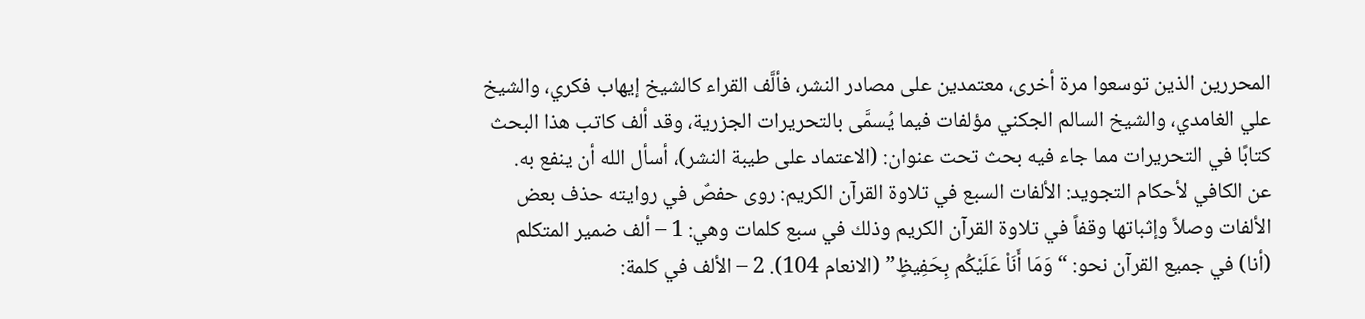المحررين الذين توسعوا مرة أخرى، معتمدين على مصادر النشر، فألَّف القراء كالشيخ إيهاب فكري، والشيخ علي الغامدي، والشيخ السالم الجكني مؤلفات فيما يُسمَّى بالتحريرات الجزرية، وقد ألف كاتب هذا البحث كتابًا في التحريرات مما جاء فيه بحث تحت عنوان: (الاعتماد على طيبة النشر)، أسأل الله أن ينفع به.
عن الكافي لأحكام التجويد: الألفات السبع في تلاوة القرآن الكريم: روى حفصٌ في روايته حذف بعض الألفات وصلاً وإثباتها وقفاً في تلاوة القرآن الكريم وذلك في سبع كلمات وهي: 1 – ألف ضمير المتكلم (أنا) في جميع القرآن نحو: “وَمَا أَنَاْ عَلَيْكُم بِحَفِيظٍ” (الانعام 104). 2 – الألف في كلمة: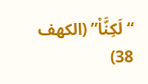“لَكِنَّاْ” (الكهف 38)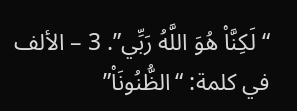“لَكِنَّاْ هُوَ اللَّهُ رَبِّي”. 3 – الألف في كلمة: “الظُّنُونَاْ”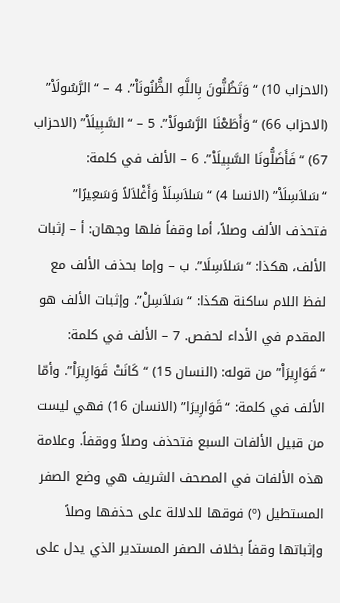(الاحزاب 10) “وَتَظُنُّونَ بِاللَّهِ الظُّنُونَاْ”. 4 – “الرَّسُولَاْ” (الاحزاب 66) “وَأَطَعْنَا الرَّسُولَاْ”. 5 – “السَّبِيلَاْ” (الاحزاب 67) “فَأَضَلُّونَا السَّبِيلَاْ”. 6 – الألف في كلمة: “سَلاَسِلَاْ” (الانسا 4) “سَلاَسِلَاْ وَأَغْلاَلاً وَسَعِيرًا” فتحذف الألف وصلاً، أما وقفاً فلها وجهان: أ – إثبات الألف، هكذا: “سَلاَسِلَا”. ب – وإما بحذف الألف مع لفظ اللام ساكنة هكذا: “سَلاَسِلْ”. وإثبات الألف هو المقدم في الأداء لحفص. 7 – الألف في كلمة: “قَوَارِيرَاْ” من قوله: (النسان 15) “كَانَتْ قَوَارِيرَاْ”. وأمّا الألف في كلمة: “قَوَارِيرَا” (الانسان 16) فهي ليست من قبيل الألفات السبع فتحذف وصلاً ووقفاً. وعلامة هذه الألفات في المصحف الشريف هي وضع الصفر المستطيل (º) فوقها للدلالة على حذفها وصلاً وإثباتها وقفاً بخلاف الصفر المستدير الذي يدل على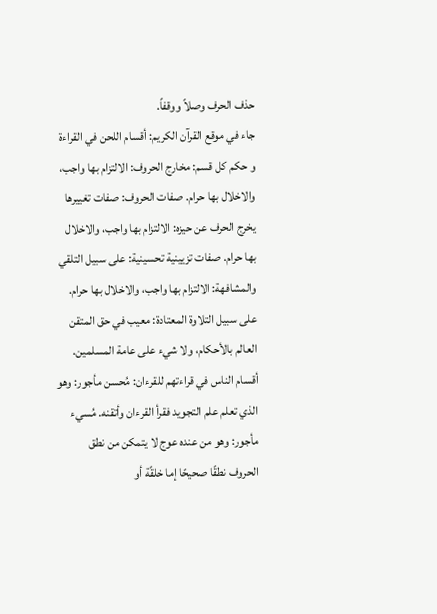حذف الحرف وصلاً ووقفاً.
جاء في موقع القرآن الكريم: أقسام اللحن في القراءة و حكم كل قسم: مخارج الحروف: الالتزام بها واجب، والاخلال بها حرام. صفات الحروف: صفات تغييرها يخرج الحرف عن حيزه: الالتزام بها واجب، والاخلال بها حرام. صفات تزيينية تحسينية: على سبيل التلقي والمشافهة: الالتزام بها واجب، والاخلال بها حرام. على سبيل التلاوة المعتادة: معيب في حق المتقن العالم بالأحكام، ولا شيء على عامة المسلمين. أقسام الناس في قراءتهم للقرءان: مُحسن مأجور: وهو الذي تعلم علم التجويد فقرأ القرءان وأتقنه. مُسيء مأجور: وهو من عنده عوج لا يتمكن من نطق الحروف نطقًا صحيحًا إما خلقًة أو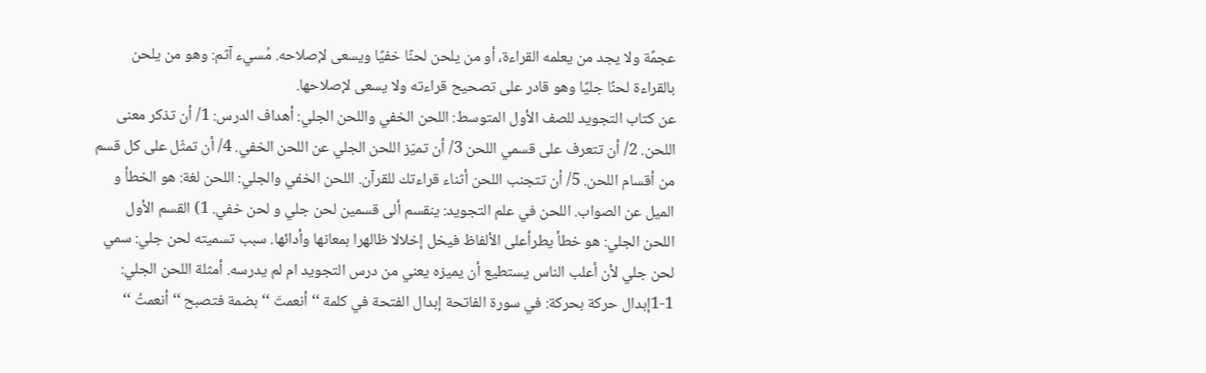عجمًة ولا يجد من يعلمه القراءة، أو من يلحن لحنًا خفيًا ويسعى لإصلاحه. مُسيء آثم: وهو من يلحن بالقراءة لحنًا جليًا وهو قادر على تصحيح قراءته ولا يسعى لإصلاحها.
عن كتاب التجويد للصف الأول المتوسط: اللحن الخفي واللحن الجلي: أهداف الدرس: 1/ أن تذكر معنى اللحن. 2/ أن تتعرف على قسمي اللحن 3/ أن تميّز اللحن الجلي عن اللحن الخفي. 4/ أن تمثّل على كل قسم من أقسام اللحن. 5/ أن تتجنب اللحن أثناء قراءتك للقرآن. اللحن الخفي والجلي: اللحن لغة: هو الخطأ و الميل عن الصواب. اللحن في علم التجويد: ينقسم ألى قسمين لحن جلي و لحن خفي. 1) القسم الأول اللحن الجلي: هو خطأ يطرأعلى الألفاظ فيخل إخلالا ظالهرا بمعانها وأدائها. سبب تسميته لحن جلي: سمي لحن جلي لأن أعلب الناس يستطيع أن يميزه يعني من درس التجويد ام لم يدرسه. أمثلة اللحن الجلي: 1-1إبدال حركة بحركة: في سورة الفاتحة إبدال الفتحة في كلمة ‘‘ أنعمتَ ‘‘ بضمة فتصبح ‘‘ أنعمتُ ‘‘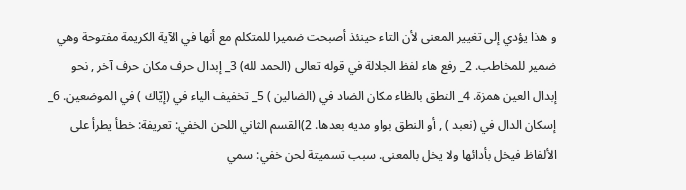و هذا يؤدي إلى تغيير المعنى لأن التاء حينئذ أصبحت ضميرا للمتكلم مع أنها في الآية الكريمة مفتوحة وهي ضمير للمخاطب. 2_ رفع هاء لفظ الجلالة في قوله تعالى (الحمد لله) 3_ إبدال حرف مكان حرف آخر , نحو إبدال العين همزة. 4_ النطق بالظاء مكان الضاد في (الضالين ) 5_ تخفيف الياء في (إيّاك ) في الموضعين. 6_ إسكان الدال في (نعبد ) , أو النطق بواو مديه بعدها. 2)القسم الثاني اللحن الخفي: تعريفة: خطأ يطرأ على الألفاظ فيخل بأدائها ولا يخل بالمعنى. سبب تسميتة لحن خفي: سمي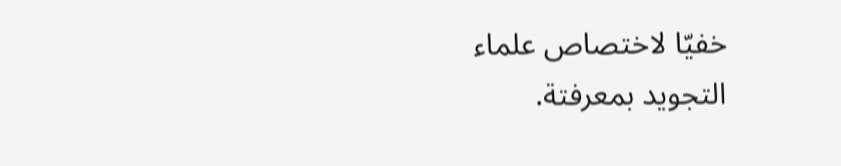خفيّا لاختصاص علماء التجويد بمعرفتة.